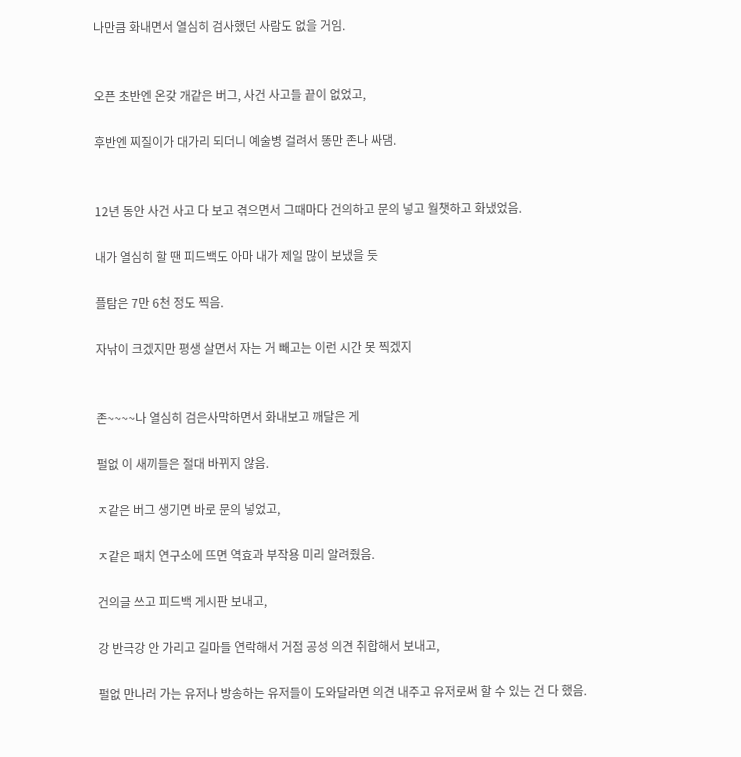나만큼 화내면서 열심히 검사했던 사람도 없을 거임.


오픈 초반엔 온갖 개같은 버그, 사건 사고들 끝이 없었고,

후반엔 찌질이가 대가리 되더니 예술병 걸려서 똥만 존나 싸댐.


12년 동안 사건 사고 다 보고 겪으면서 그때마다 건의하고 문의 넣고 월챗하고 화냈었음.

내가 열심히 할 땐 피드백도 아마 내가 제일 많이 보냈을 듯

플탐은 7만 6천 정도 찍음.

자낚이 크겠지만 평생 살면서 자는 거 빼고는 이런 시간 못 찍겠지


존~~~~나 열심히 검은사막하면서 화내보고 깨달은 게

펄없 이 새끼들은 절대 바뀌지 않음.

ㅈ같은 버그 생기면 바로 문의 넣었고,

ㅈ같은 패치 연구소에 뜨면 역효과 부작용 미리 알려줬음.

건의글 쓰고 피드백 게시판 보내고,

강 반극강 안 가리고 길마들 연락해서 거점 공성 의견 취합해서 보내고,

펄없 만나러 가는 유저나 방송하는 유저들이 도와달라면 의견 내주고 유저로써 할 수 있는 건 다 했음.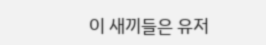이 새끼들은 유저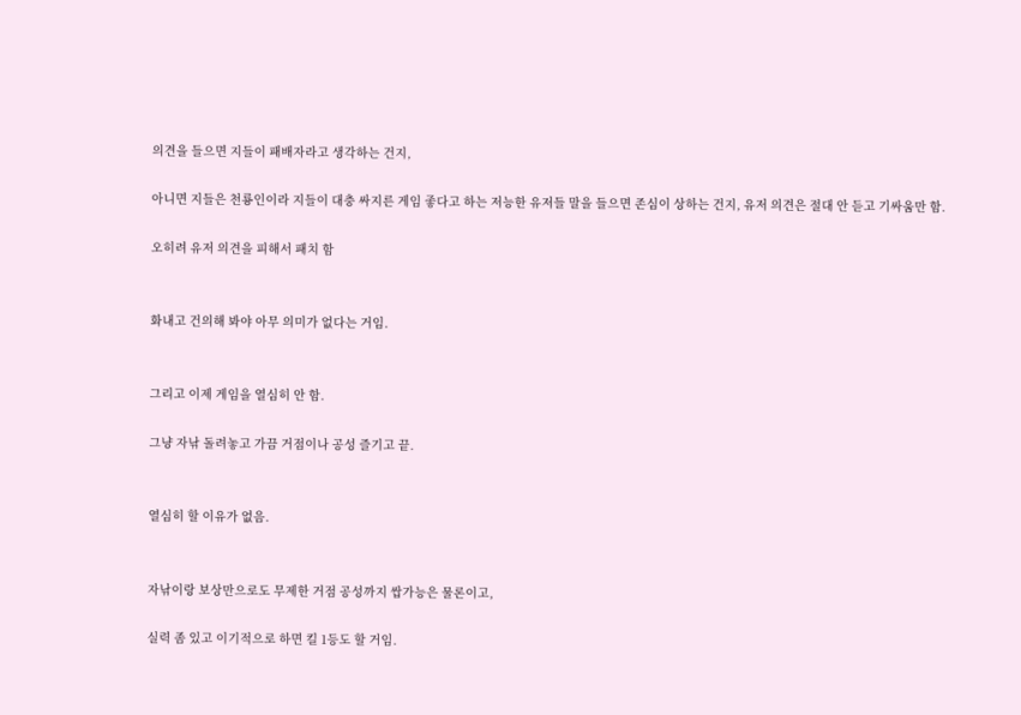의견을 들으면 지들이 패배자라고 생각하는 건지,

아니면 지들은 천룡인이라 지들이 대충 싸지른 게임 좋다고 하는 저능한 유저들 말을 들으면 존심이 상하는 건지, 유저 의견은 절대 안 듣고 기싸움만 함.

오히려 유저 의견을 피해서 패치 함


화내고 건의해 봐야 아무 의미가 없다는 거임.


그리고 이제 게임을 열심히 안 함.

그냥 자낚 돌려놓고 가끔 거점이나 공성 즐기고 끝.


열심히 할 이유가 없음.


자낚이랑 보상만으로도 무제한 거점 공성까지 쌉가능은 물론이고,

실력 좀 있고 이기적으로 하면 킬 1등도 할 거임.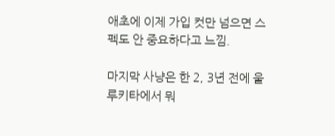애초에 이제 가입 컷만 넘으면 스펙도 안 중요하다고 느낌.

마지막 사냥은 한 2, 3년 전에 울루키타에서 뭐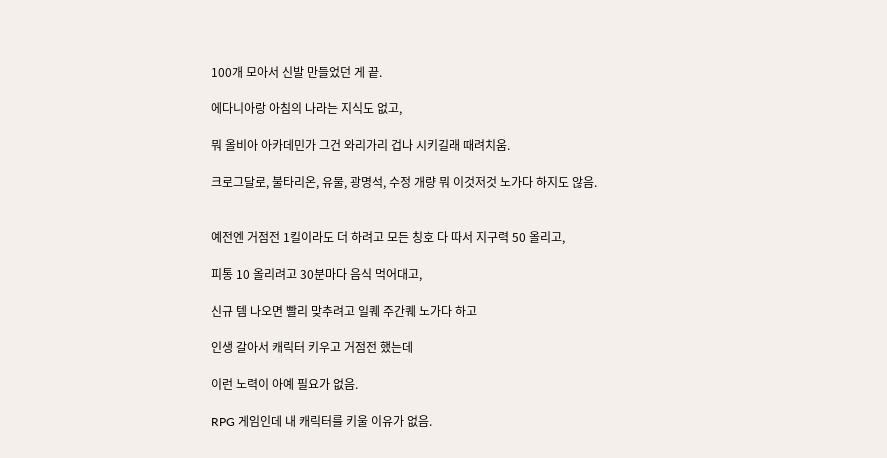100개 모아서 신발 만들었던 게 끝.

에다니아랑 아침의 나라는 지식도 없고,

뭐 올비아 아카데민가 그건 와리가리 겁나 시키길래 때려치움.

크로그달로, 불타리온, 유물, 광명석, 수정 개량 뭐 이것저것 노가다 하지도 않음.


예전엔 거점전 1킬이라도 더 하려고 모든 칭호 다 따서 지구력 50 올리고,

피통 10 올리려고 30분마다 음식 먹어대고,

신규 템 나오면 빨리 맞추려고 일퀘 주간퀘 노가다 하고

인생 갈아서 캐릭터 키우고 거점전 했는데

이런 노력이 아예 필요가 없음.

RPG 게임인데 내 캐릭터를 키울 이유가 없음.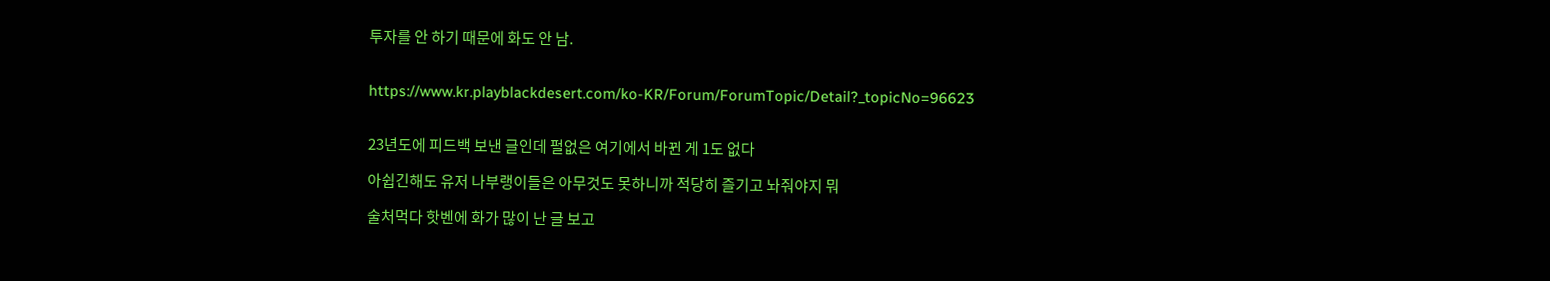투자를 안 하기 때문에 화도 안 남.


https://www.kr.playblackdesert.com/ko-KR/Forum/ForumTopic/Detail?_topicNo=96623


23년도에 피드백 보낸 글인데 펄없은 여기에서 바뀐 게 1도 없다

아쉽긴해도 유저 나부랭이들은 아무것도 못하니까 적당히 즐기고 놔줘야지 뭐

술처먹다 핫벤에 화가 많이 난 글 보고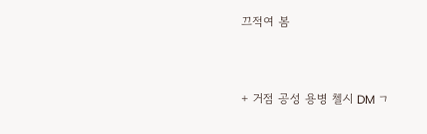끄적여 봄


+ 거점 공성 용병 첼시 DM ㄱ